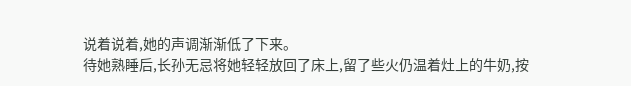说着说着,她的声调渐渐低了下来。
待她熟睡后,长孙无忌将她轻轻放回了床上,留了些火仍温着灶上的牛奶,按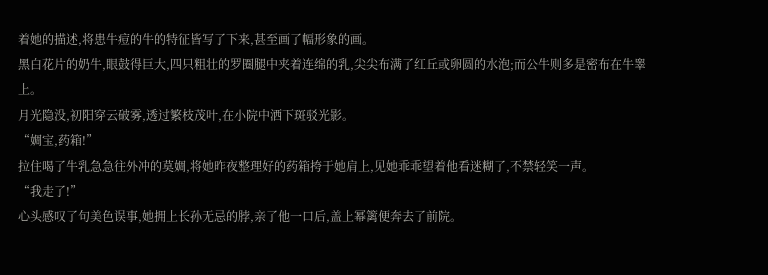着她的描述,将患牛痘的牛的特征皆写了下来,甚至画了幅形象的画。
黑白花片的奶牛,眼鼓得巨大,四只粗壮的罗圈腿中夹着连绵的乳,尖尖布满了红丘或卵圆的水泡;而公牛则多是密布在牛睾上。
月光隐没,初阳穿云破雾,透过繁枝茂叶,在小院中洒下斑驳光影。
“婤宝,药箱!”
拉住喝了牛乳急急往外冲的莫婤,将她昨夜整理好的药箱挎于她肩上,见她乖乖望着他看迷糊了,不禁轻笑一声。
“我走了!”
心头感叹了句美色误事,她拥上长孙无忌的脖,亲了他一口后,盖上幂篱便奔去了前院。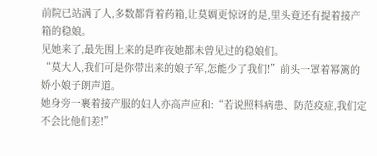前院已站满了人,多数都背着药箱,让莫婤更惊讶的是,里头竟还有提着接产箱的稳娘。
见她来了,最先围上来的是昨夜她都未曾见过的稳娘们。
“莫大人,我们可是你带出来的娘子军,怎能少了我们!”前头一罩着幂篱的娇小娘子朗声道。
她身旁一裹着接产服的妇人亦高声应和:“若说照料病患、防范疫症,我们定不会比他们差!”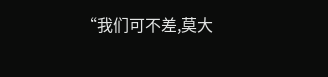“我们可不差,莫大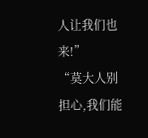人让我们也来!”
“莫大人别担心,我们能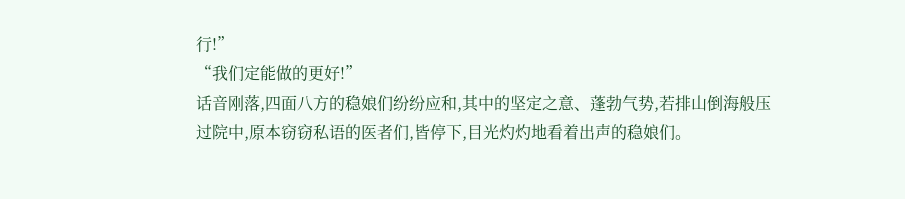行!”
“我们定能做的更好!”
话音刚落,四面八方的稳娘们纷纷应和,其中的坚定之意、蓬勃气势,若排山倒海般压过院中,原本窃窃私语的医者们,皆停下,目光灼灼地看着出声的稳娘们。